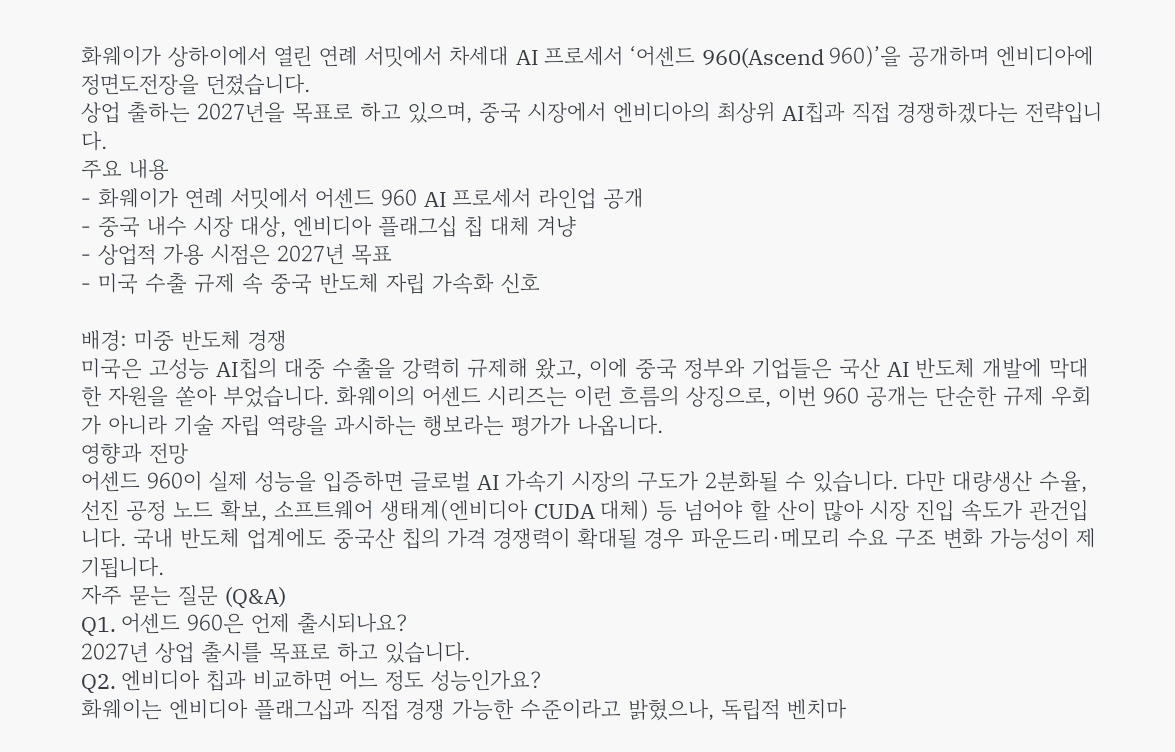화웨이가 상하이에서 열린 연례 서밋에서 차세대 AI 프로세서 ‘어센드 960(Ascend 960)’을 공개하며 엔비디아에 정면도전장을 던졌습니다.
상업 출하는 2027년을 목표로 하고 있으며, 중국 시장에서 엔비디아의 최상위 AI칩과 직접 경쟁하겠다는 전략입니다.
주요 내용
- 화웨이가 연례 서밋에서 어센드 960 AI 프로세서 라인업 공개
- 중국 내수 시장 대상, 엔비디아 플래그십 칩 대체 겨냥
- 상업적 가용 시점은 2027년 목표
- 미국 수출 규제 속 중국 반도체 자립 가속화 신호

배경: 미중 반도체 경쟁
미국은 고성능 AI칩의 대중 수출을 강력히 규제해 왔고, 이에 중국 정부와 기업들은 국산 AI 반도체 개발에 막대한 자원을 쏟아 부었습니다. 화웨이의 어센드 시리즈는 이런 흐름의 상징으로, 이번 960 공개는 단순한 규제 우회가 아니라 기술 자립 역량을 과시하는 행보라는 평가가 나옵니다.
영향과 전망
어센드 960이 실제 성능을 입증하면 글로벌 AI 가속기 시장의 구도가 2분화될 수 있습니다. 다만 대량생산 수율, 선진 공정 노드 확보, 소프트웨어 생태계(엔비디아 CUDA 대체) 등 넘어야 할 산이 많아 시장 진입 속도가 관건입니다. 국내 반도체 업계에도 중국산 칩의 가격 경쟁력이 확대될 경우 파운드리·메모리 수요 구조 변화 가능성이 제기됩니다.
자주 묻는 질문 (Q&A)
Q1. 어센드 960은 언제 출시되나요?
2027년 상업 출시를 목표로 하고 있습니다.
Q2. 엔비디아 칩과 비교하면 어느 정도 성능인가요?
화웨이는 엔비디아 플래그십과 직접 경쟁 가능한 수준이라고 밝혔으나, 독립적 벤치마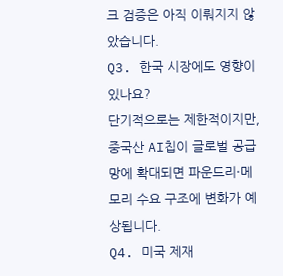크 검증은 아직 이뤄지지 않았습니다.
Q3. 한국 시장에도 영향이 있나요?
단기적으로는 제한적이지만, 중국산 AI칩이 글로벌 공급망에 확대되면 파운드리·메모리 수요 구조에 변화가 예상됩니다.
Q4. 미국 제재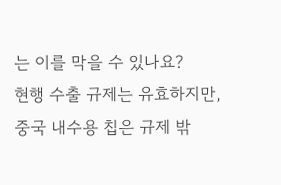는 이를 막을 수 있나요?
현행 수출 규제는 유효하지만, 중국 내수용 칩은 규제 밖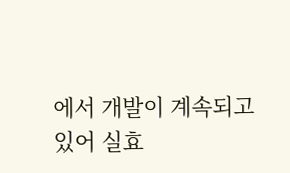에서 개발이 계속되고 있어 실효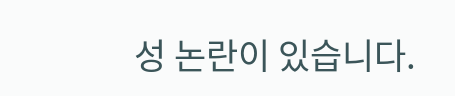성 논란이 있습니다.